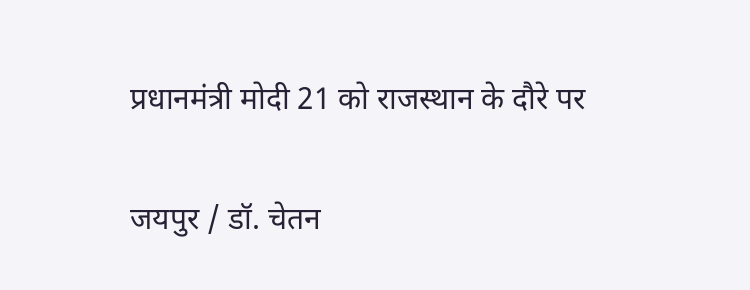प्रधानमंत्री मोदी 21 को राजस्थान के दौरे पर

जयपुर / डॉ. चेतन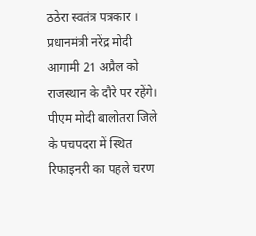ठठेरा स्वतंत्र पत्रकार । प्रधानमंत्री नरेंद्र मोदी आगामी 21 अप्रैल को राजस्थान के दौरे पर रहेंगे। पीएम मोदी बालोतरा जिले के पचपदरा में स्थित रिफाइनरी का पहले चरण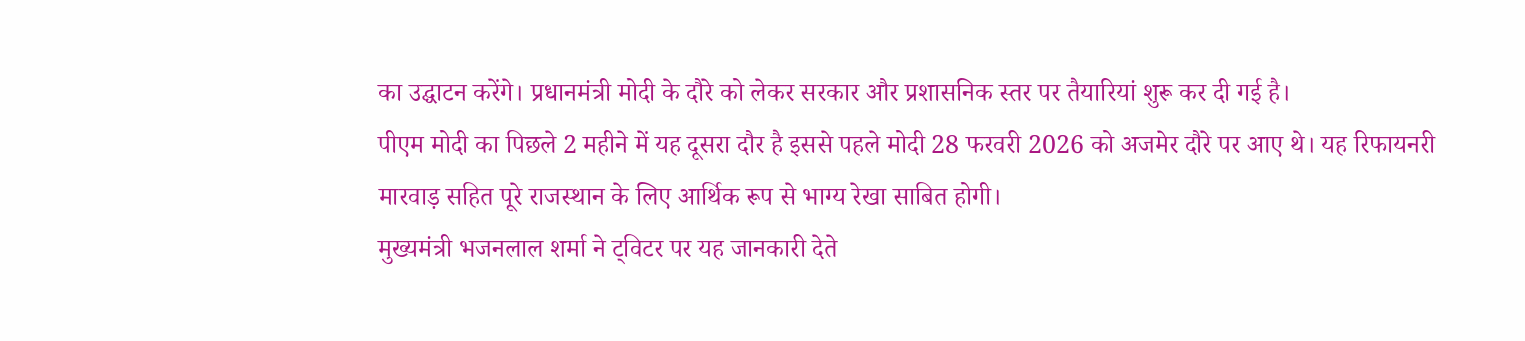का उद्घाटन करेंगे। प्रधानमंत्री मोदी के दौरे को लेकर सरकार और प्रशासनिक स्तर पर तैयारियां शुरू कर दी गई है।
पीएम मोदी का पिछले 2 महीने में यह दूसरा दौर है इससे पहले मोदी 28 फरवरी 2026 को अजमेर दौरे पर आए थे। यह रिफायनरी मारवाड़ सहित पूरे राजस्थान के लिए आर्थिक रूप से भाग्य रेखा साबित होगी।
मुख्यमंत्री भजनलाल शर्मा ने ट्विटर पर यह जानकारी देते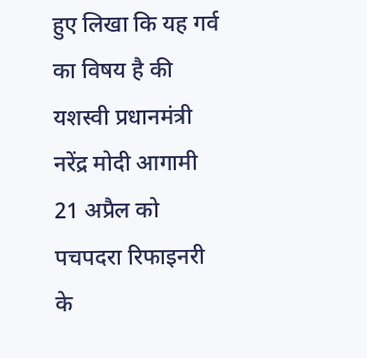हुए लिखा कि यह गर्व का विषय है की यशस्वी प्रधानमंत्री नरेंद्र मोदी आगामी 21 अप्रैल को पचपदरा रिफाइनरी के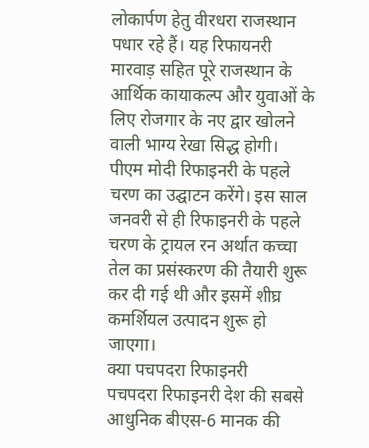लोकार्पण हेतु वीरधरा राजस्थान पधार रहे हैं। यह रिफायनरी मारवाड़ सहित पूरे राजस्थान के आर्थिक कायाकल्प और युवाओं के लिए रोजगार के नए द्वार खोलने वाली भाग्य रेखा सिद्ध होगी।
पीएम मोदी रिफाइनरी के पहले चरण का उद्घाटन करेंगे। इस साल जनवरी से ही रिफाइनरी के पहले चरण के ट्रायल रन अर्थात कच्चा तेल का प्रसंस्करण की तैयारी शुरू कर दी गई थी और इसमें शीघ्र कमर्शियल उत्पादन शुरू हो जाएगा।
क्या पचपदरा रिफाइनरी
पचपदरा रिफाइनरी देश की सबसे आधुनिक बीएस-6 मानक की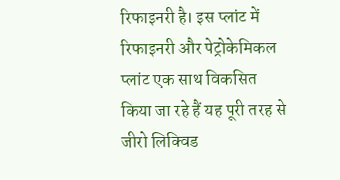रिफाइनरी है। इस प्लांट में रिफाइनरी और पेट्रोकेमिकल प्लांट एक साथ विकसित किया जा रहे हैं यह पूरी तरह से जीरो लिक्विड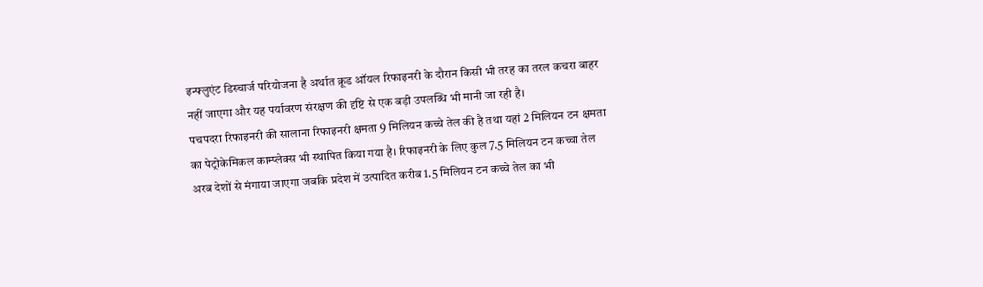इन्फ्लुएंट डिस्चार्ज परियोजना है अर्थात क्रूड ऑयल रिफाइनरी के दौरान किसी भी तरह का तरल कचरा बाहर नहीं जाएगा और यह पर्यावरण संरक्षण की दृष्टि से एक बड़ी उपलब्धि भी मानी जा रही है।
पचपदरा रिफाइनरी की सालाना रिफाइनरी क्षमता 9 मिलियन कच्चे तेल की है तथा यहां 2 मिलियन टन क्षमता का पेट्रोकेमिकल काम्प्लेक्स भी स्थापित किया गया है। रिफाइनरी के लिए कुल 7.5 मिलियन टन कच्चा तेल अरब देशों से मंगाया जाएगा जबकि प्रदेश में उत्पादित करीब 1.5 मिलियन टन कच्चे तेल का भी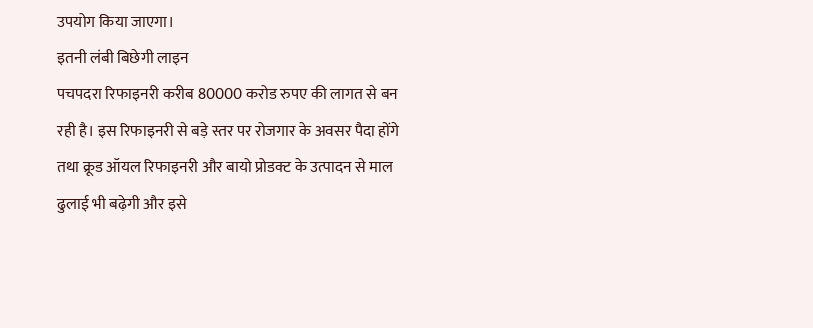उपयोग किया जाएगा।
इतनी लंबी बिछेगी लाइन
पचपदरा रिफाइनरी करीब 80000 करोड रुपए की लागत से बन रही है। इस रिफाइनरी से बड़े स्तर पर रोजगार के अवसर पैदा होंगे तथा क्रूड ऑयल रिफाइनरी और बायो प्रोडक्ट के उत्पादन से माल ढुलाई भी बढ़ेगी और इसे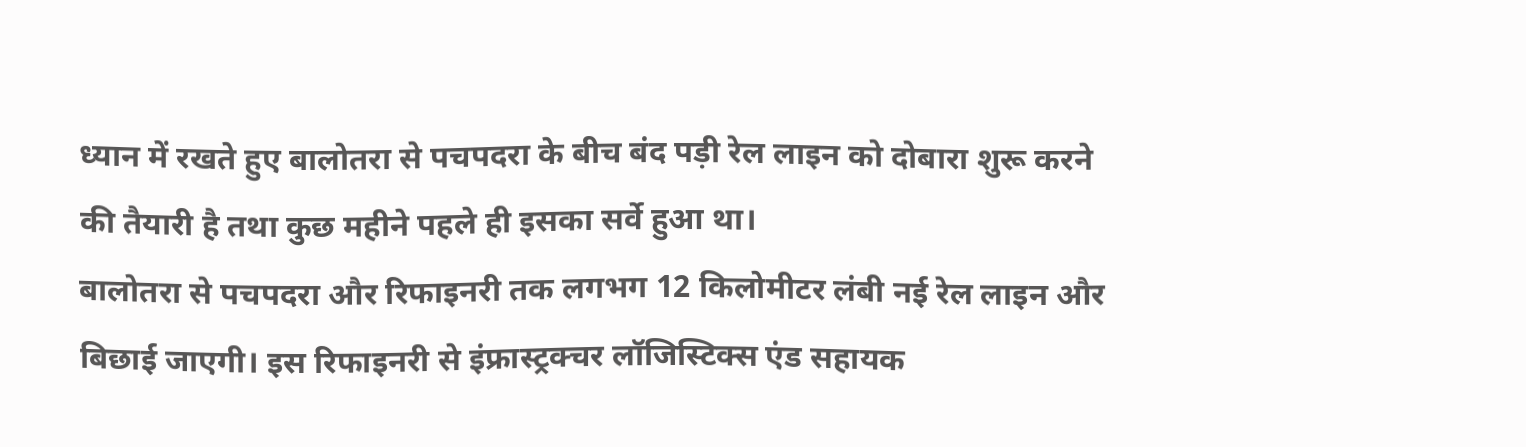ध्यान में रखते हुए बालोतरा से पचपदरा के बीच बंद पड़ी रेल लाइन को दोबारा शुरू करने की तैयारी है तथा कुछ महीने पहले ही इसका सर्वे हुआ था।
बालोतरा से पचपदरा और रिफाइनरी तक लगभग 12 किलोमीटर लंबी नई रेल लाइन और बिछाई जाएगी। इस रिफाइनरी से इंफ्रास्ट्रक्चर लॉजिस्टिक्स एंड सहायक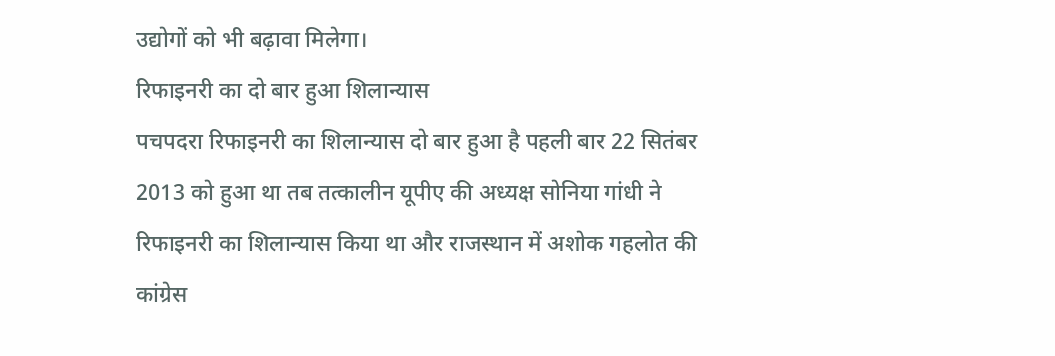उद्योगों को भी बढ़ावा मिलेगा।
रिफाइनरी का दो बार हुआ शिलान्यास
पचपदरा रिफाइनरी का शिलान्यास दो बार हुआ है पहली बार 22 सितंबर 2013 को हुआ था तब तत्कालीन यूपीए की अध्यक्ष सोनिया गांधी ने रिफाइनरी का शिलान्यास किया था और राजस्थान में अशोक गहलोत की कांग्रेस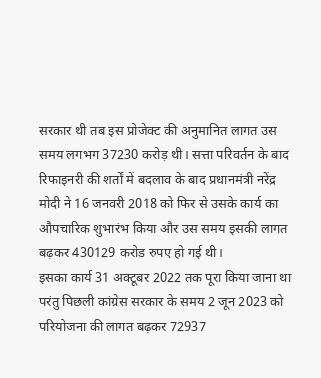सरकार थी तब इस प्रोजेक्ट की अनुमानित लागत उस समय लगभग 37230 करोड़ थी। सत्ता परिवर्तन के बाद रिफाइनरी की शर्तों में बदलाव के बाद प्रधानमंत्री नरेंद्र मोदी ने 16 जनवरी 2018 को फिर से उसके कार्य का औपचारिक शुभारंभ किया और उस समय इसकी लागत बढ़कर 430129 करोड रुपए हो गई थी।
इसका कार्य 31 अक्टूबर 2022 तक पूरा किया जाना था परंतु पिछली कांग्रेस सरकार के समय 2 जून 2023 को परियोजना की लागत बढ़कर 72937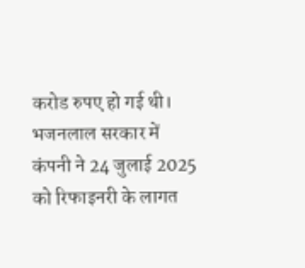करोड रुपए हो गई थी।
भजनलाल सरकार में कंपनी ने 24 जुलाई 2025 को रिफाइनरी के लागत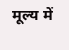मूल्य में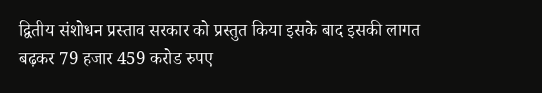द्वितीय संशोधन प्रस्ताव सरकार को प्रस्तुत किया इसके बाद इसकी लागत बढ़कर 79 हजार 459 करोड रुपए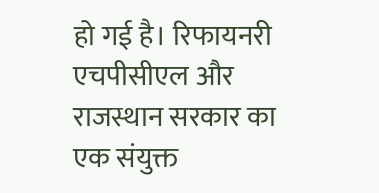हो गई है। रिफायनरी एचपीसीएल और राजस्थान सरकार का एक संयुक्त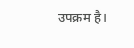उपक्रम है।